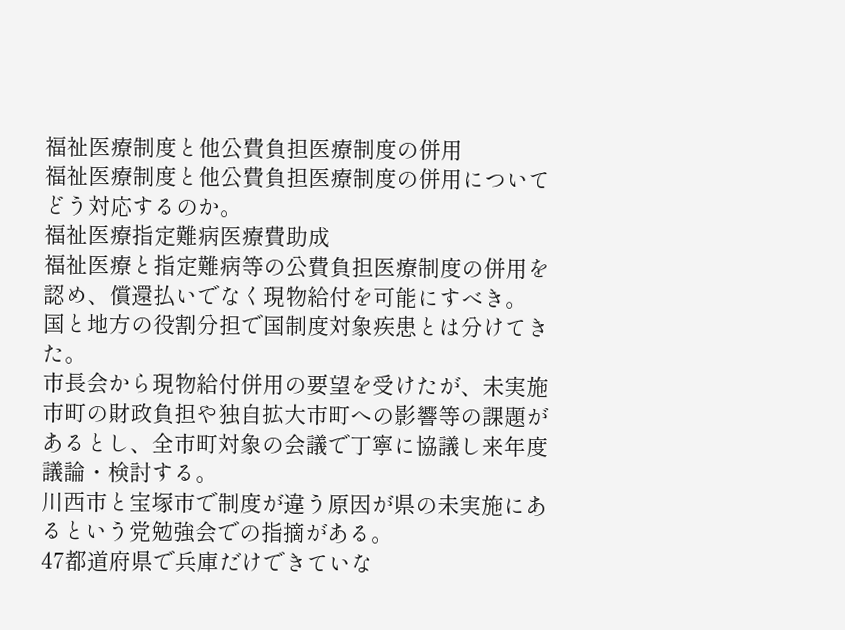福祉医療制度と他公費負担医療制度の併用
福祉医療制度と他公費負担医療制度の併用についてどう対応するのか。
福祉医療指定難病医療費助成
福祉医療と指定難病等の公費負担医療制度の併用を認め、償還払いでなく現物給付を可能にすべき。
国と地方の役割分担で国制度対象疾患とは分けてきた。
市長会から現物給付併用の要望を受けたが、未実施市町の財政負担や独自拡大市町への影響等の課題があるとし、全市町対象の会議で丁寧に協議し来年度議論・検討する。
川西市と宝塚市で制度が違う原因が県の未実施にあるという党勉強会での指摘がある。
47都道府県で兵庫だけできていな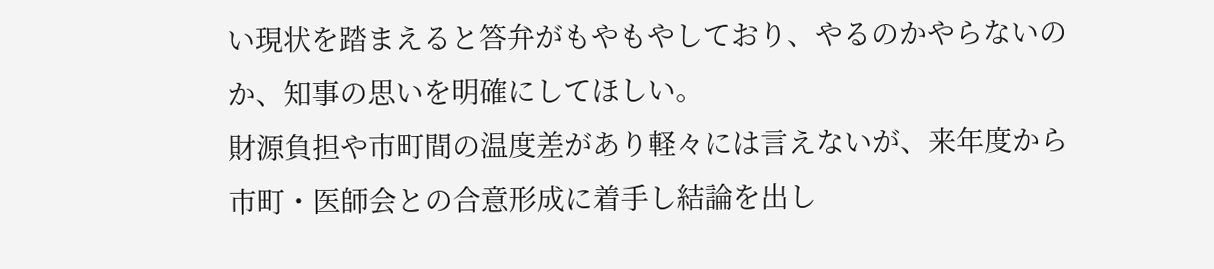い現状を踏まえると答弁がもやもやしており、やるのかやらないのか、知事の思いを明確にしてほしい。
財源負担や市町間の温度差があり軽々には言えないが、来年度から市町・医師会との合意形成に着手し結論を出し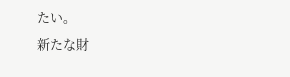たい。
新たな財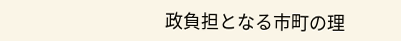政負担となる市町の理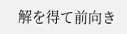解を得て前向き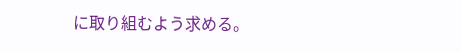に取り組むよう求める。